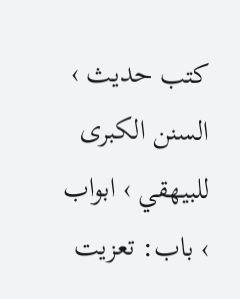کتب حدیث ›
السنن الكبرى للبيهقي › ابواب
› باب: تعزیت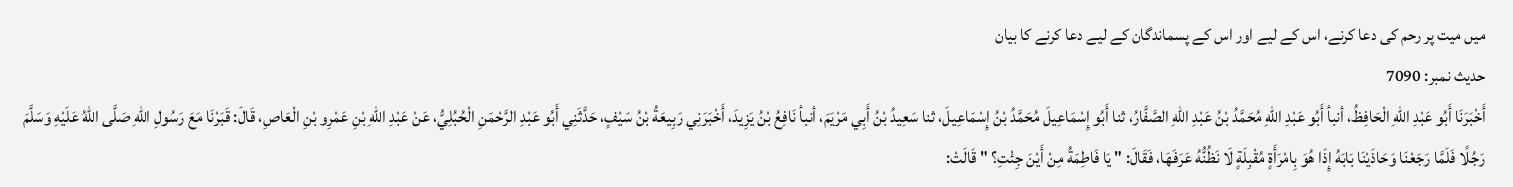میں میت پر رحم کی دعا کرنے، اس کے لیے اور اس کے پسماندگان کے لیے دعا کرنے کا بیان
حدیث نمبر: 7090
أَخْبَرَنَا أَبُو عَبْدِ اللهِ الْحَافِظُ، أنبأ أَبُو عَبْدِ اللهِ مُحَمَّدُ بْنُ عَبْدِ اللهِ الصَّفَّارُ، ثنا أَبُو إِسْمَاعِيلَ مُحَمَّدُ بْنُ إِسْمَاعِيلَ، ثنا سَعِيدُ بْنُ أَبِي مَرْيَمَ، أنبأ نَافِعُ بْنُ يَزِيدَ، أَخْبَرَنِي رَبِيعَةُ بْنُ سَيْفٍ، حَدَّثَنِي أَبُو عَبْدِ الرَّحْمَنِ الْحُبُلِيُّ، عَنْ عَبْدِ اللهِ بْنِ عَمْرِو بْنِ الْعَاصِ، قَالَ: قَبَرْنَا مَعَ رَسُولِ اللهِ صَلَّى اللهُ عَلَيْهِ وَسَلَّمَ رَجُلًا فَلَمَّا رَجَعْنَا وَحَاذَيْنَا بَابَهُ إِذَا هُوَ بِامْرَأَةٍ مُقْبِلَةٍ لَا نَظُنُّهُ عَرَفَهَا، فَقَالَ: " يَا فَاطِمَةُ مِنْ أَيْنَ جِئْتِ؟ " قَالَتْ: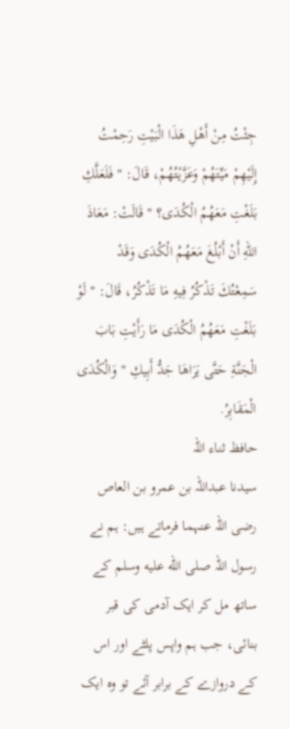جِئْتُ مِنْ أَهْلِ هَذَا الْبَيْتِ رَحِمْتُ إِلَيْهِمْ مَيِّتَهُمْ وَعَزَّيْتُهُمْ، قَالَ: " فَلَعَلَّكِ بَلَغْتِ مَعَهُمُ الْكُدَى؟ " قَالَتْ: مَعَاذَ اللهِ أَنْ أَبْلُغَ مَعَهُمُ الْكُدَى وَقَدْ سَمِعْتُكَ تَذْكُرُ فِيهِ مَا تَذْكُرُ، قَالَ: " لَوْ بَلَغْتِ مَعَهُمُ الْكُدَى مَا رَأَيْتِ بَابَ الْجَنَّةِ حَتَّى يَرَاهَا جَدُّ أَبِيكِ " وَالْكُدَى الْمَقَابِرُ.
حافظ ثناء اللہ
سیدنا عبداللہ بن عمرو بن العاص رضی اللہ عنہما فرماتے ہیں: ہم نے رسول اللہ صلى الله عليه وسلم کے ساتھ مل کر ایک آدمی کی قبر بنائی، جب ہم واپس پلٹے اور اس کے دروازے کے برابر آئے تو وہ ایک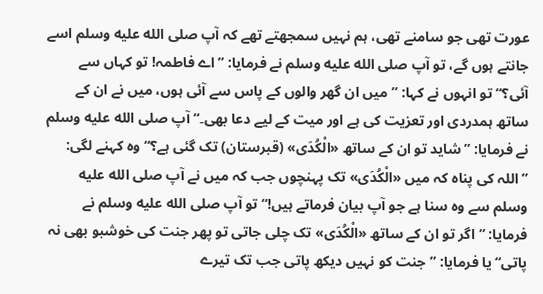عورت تھی جو سامنے تھی، ہم نہیں سمجھتے تھے کہ آپ صلى الله عليه وسلم اسے جانتے ہوں گے، تو آپ صلى الله عليه وسلم نے فرمایا: ”اے فاطمہ! تو کہاں سے آئی؟“ تو انہوں نے کہا: ”میں ان گھر والوں کے پاس سے آئی ہوں، میں نے ان کے ساتھ ہمدردی اور تعزیت کی ہے اور میت کے لیے دعا بھی۔“ آپ صلى الله عليه وسلم نے فرمایا: ”شاید تو ان کے ساتھ «الْكُدَى» (قبرستان) تک گئی ہے؟“ وہ کہنے لگی: ”اللہ کی پناہ کہ میں «الْكُدَى» تک پہنچوں جب کہ میں نے آپ صلى الله عليه وسلم سے وہ سنا ہے جو آپ بیان فرماتے ہیں!“ تو آپ صلى الله عليه وسلم نے فرمایا: ”اگر تو ان کے ساتھ «الْكُدَى» تک چلی جاتی تو پھر جنت کی خوشبو بھی نہ پاتی“ یا فرمایا: ”جنت کو نہیں دیکھ پاتی جب تک تیرے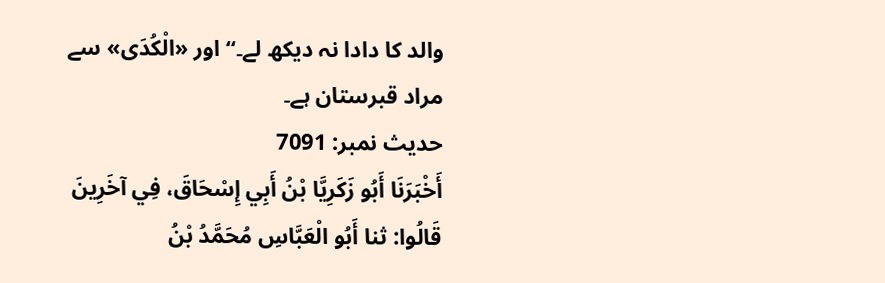والد کا دادا نہ دیکھ لے۔“ اور «الْكُدَى» سے مراد قبرستان ہے۔
حدیث نمبر: 7091
أَخْبَرَنَا أَبُو زَكَرِيَّا بْنُ أَبِي إِسْحَاقَ، فِي آخَرِينَ قَالُوا: ثنا أَبُو الْعَبَّاسِ مُحَمَّدُ بْنُ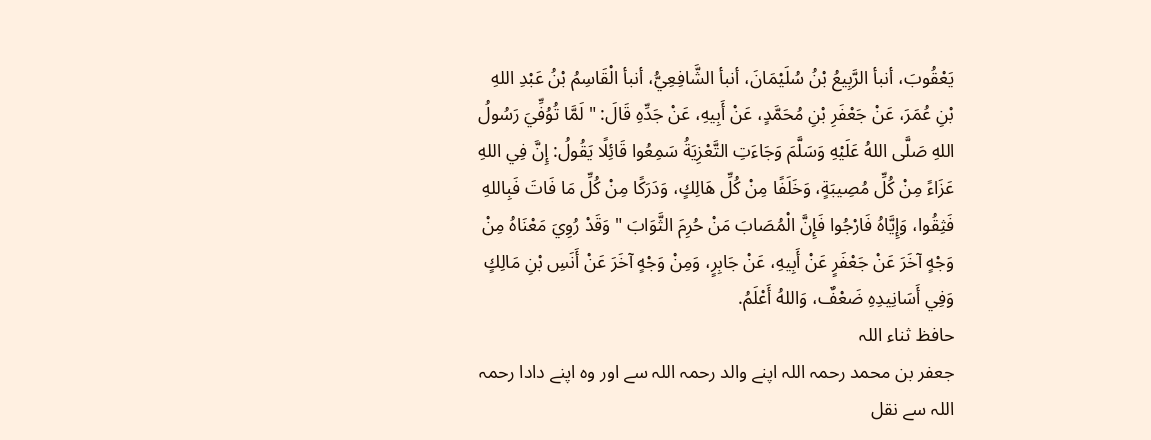يَعْقُوبَ، أنبأ الرَّبِيعُ بْنُ سُلَيْمَانَ، أنبأ الشَّافِعِيُّ، أنبأ الْقَاسِمُ بْنُ عَبْدِ اللهِ بْنِ عُمَرَ، عَنْ جَعْفَرِ بْنِ مُحَمَّدٍ، عَنْ أَبِيهِ، عَنْ جَدِّهِ قَالَ: " لَمَّا تُوُفِّيَ رَسُولُ اللهِ صَلَّى اللهُ عَلَيْهِ وَسَلَّمَ وَجَاءَتِ التَّعْزِيَةُ سَمِعُوا قَائِلًا يَقُولُ: إِنَّ فِي اللهِ عَزَاءً مِنْ كُلِّ مُصِيبَةٍ، وَخَلَفًا مِنْ كُلِّ هَالِكٍ، وَدَرَكًا مِنْ كُلِّ مَا فَاتَ فَبِاللهِ فَثِقُوا، وَإِيَّاهُ فَارْجُوا فَإِنَّ الْمُصَابَ مَنْ حُرِمَ الثَّوَابَ " وَقَدْ رُوِيَ مَعْنَاهُ مِنْ وَجْهٍ آخَرَ عَنْ جَعْفَرٍ عَنْ أَبِيهِ، عَنْ جَابِرٍ، وَمِنْ وَجْهٍ آخَرَ عَنْ أَنَسِ بْنِ مَالِكٍ وَفِي أَسَانِيدِهِ ضَعْفٌ، وَاللهُ أَعْلَمُ.
حافظ ثناء اللہ
جعفر بن محمد رحمہ اللہ اپنے والد رحمہ اللہ سے اور وہ اپنے دادا رحمہ اللہ سے نقل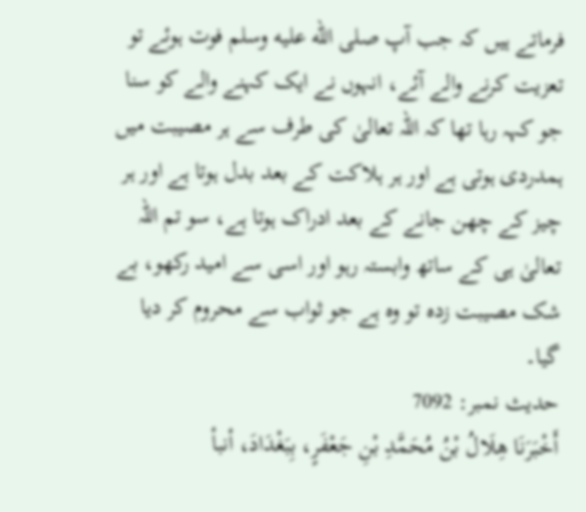فرماتے ہیں کہ جب آپ صلى الله عليه وسلم فوت ہوئے تو تعزیت کرنے والے آئے، انہوں نے ایک کہنے والے کو سنا جو کہہ رہا تھا کہ اللہ تعالیٰ کی طرف سے ہر مصیبت میں ہمدردی ہوتی ہے اور ہر ہلاکت کے بعد بدل ہوتا ہے اور ہر چیز کے چھن جانے کے بعد ادراک ہوتا ہے، سو تم اللہ تعالیٰ ہی کے ساتھ وابستہ رہو اور اسی سے امید رکھو، بے شک مصیبت زدہ تو وہ ہے جو ثواب سے محروم کر دیا گیا۔
حدیث نمبر: 7092
أَخْبَرَنَا هِلَالُ بْنُ مُحَمَّدِ بْنِ جَعْفَرٍ، بِبَغْدَادَ، أنبأ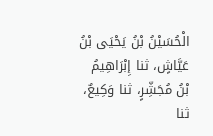الْحُسَيْنُ بْنُ يَحْيَى بْنُ عَيَّاشٍ، ثنا إِبْرَاهِيمُ بْنُ مُجَشِّرٍ، ثنا وَكِيعٌ، ثنا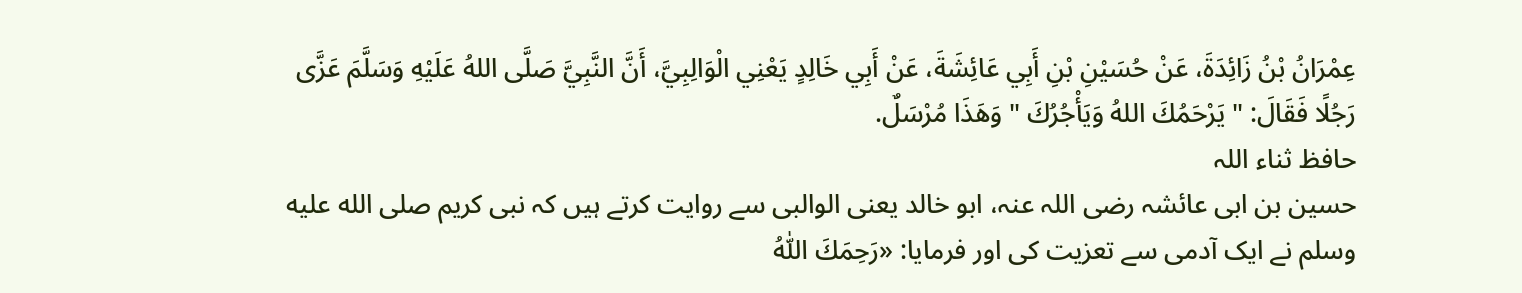عِمْرَانُ بْنُ زَائِدَةَ، عَنْ حُسَيْنِ بْنِ أَبِي عَائِشَةَ، عَنْ أَبِي خَالِدٍ يَعْنِي الْوَالِبِيَّ، أَنَّ النَّبِيَّ صَلَّى اللهُ عَلَيْهِ وَسَلَّمَ عَزَّى رَجُلًا فَقَالَ: " يَرْحَمُكَ اللهُ وَيَأْجُرُكَ " وَهَذَا مُرْسَلٌ.
حافظ ثناء اللہ
حسین بن ابی عائشہ رضی اللہ عنہ، ابو خالد یعنی الوالبی سے روایت کرتے ہیں کہ نبی کریم صلى الله عليه وسلم نے ایک آدمی سے تعزیت کی اور فرمایا: «رَحِمَكَ اللّٰهُ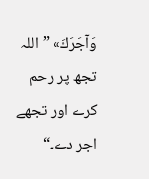وَآجَرَكَ» ”اللہ تجھ پر رحم کرے اور تجھے اجر دے۔“